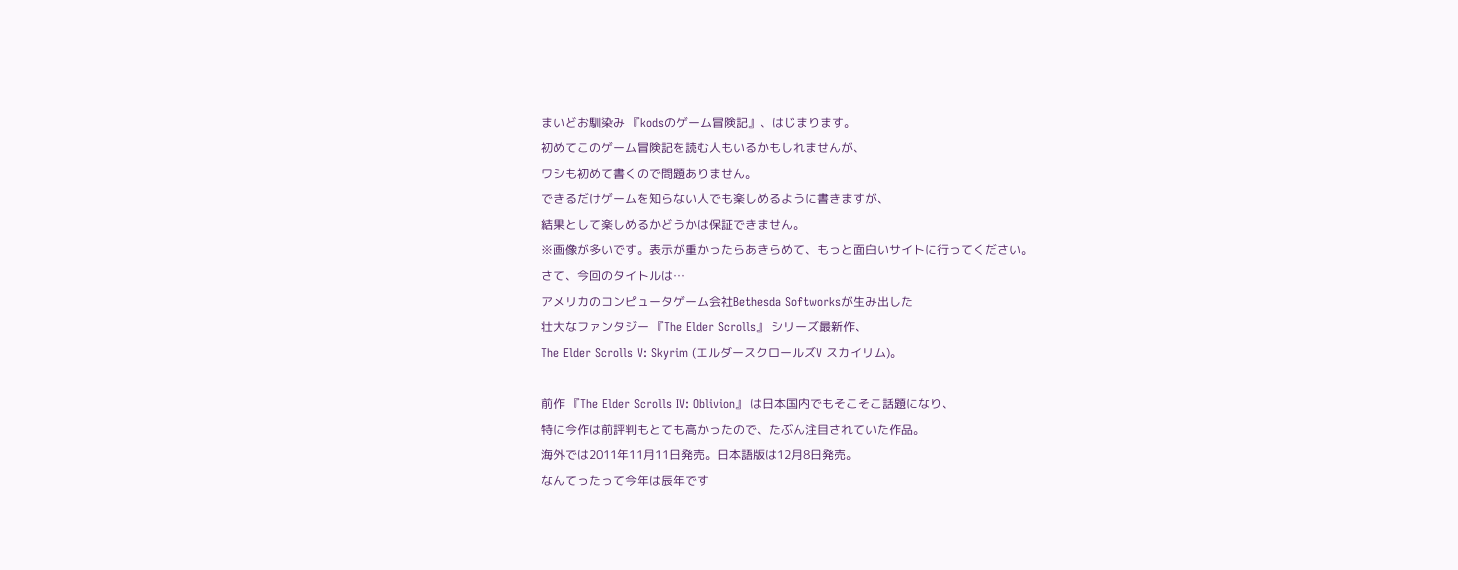まいどお馴染み 『kodsのゲーム冒険記』、はじまります。
初めてこのゲーム冒険記を読む人もいるかもしれませんが、
ワシも初めて書くので問題ありません。
できるだけゲームを知らない人でも楽しめるように書きますが、
結果として楽しめるかどうかは保証できません。
※画像が多いです。表示が重かったらあきらめて、もっと面白いサイトに行ってください。
さて、今回のタイトルは…
アメリカのコンピュータゲーム会社Bethesda Softworksが生み出した
壮大なファンタジー 『The Elder Scrolls』 シリーズ最新作、
The Elder Scrolls V: Skyrim (エルダースクロールズV スカイリム)。

前作 『The Elder Scrolls IV: Oblivion』 は日本国内でもそこそこ話題になり、
特に今作は前評判もとても高かったので、たぶん注目されていた作品。
海外では2011年11月11日発売。日本語版は12月8日発売。
なんてったって今年は辰年です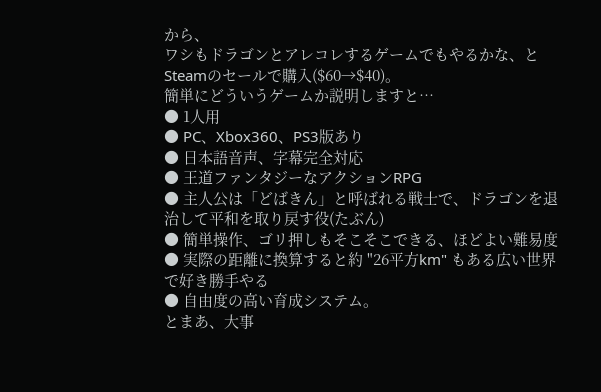から、
ワシもドラゴンとアレコレするゲームでもやるかな、とSteamのセールで購入($60→$40)。
簡単にどういうゲームか説明しますと…
● 1人用
● PC、Xbox360、PS3版あり
● 日本語音声、字幕完全対応
● 王道ファンタジーなアクションRPG
● 主人公は「どばきん」と呼ばれる戦士で、ドラゴンを退治して平和を取り戻す役(たぶん)
● 簡単操作、ゴリ押しもそこそこできる、ほどよい難易度
● 実際の距離に換算すると約 "26平方km" もある広い世界で好き勝手やる
● 自由度の高い育成システム。
とまあ、大事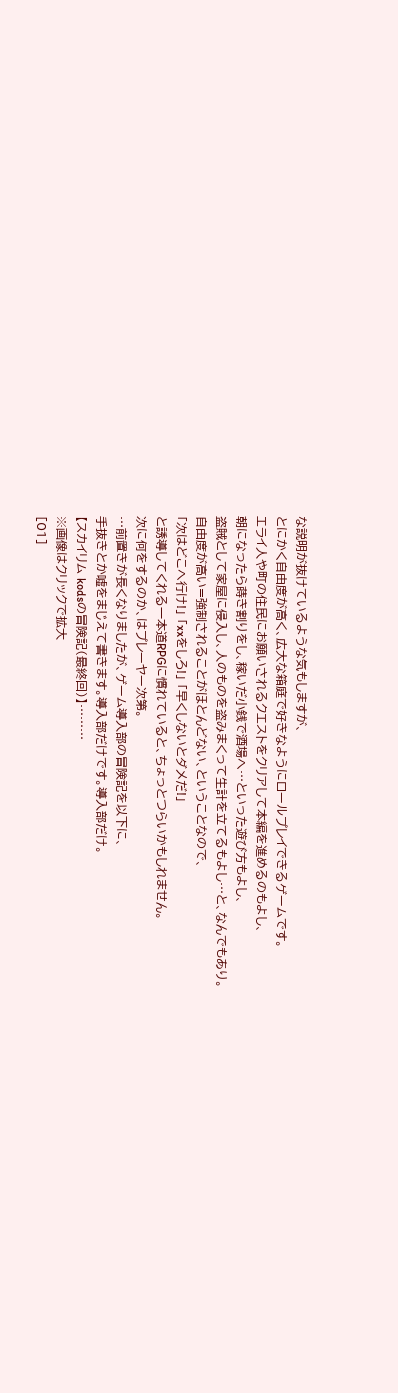な説明が抜けているような気もしますが、
とにかく自由度が高く、広大な箱庭で好きなようにロールプレイできるゲームです。
エライ人や町の住民にお願いされるクエストをクリアして本編を進めるのもよし、
朝になったら蒔き割りをし、稼いだ小銭で酒場へ…といった遊び方もよし、
盗賊として家屋に侵入し、人のものを盗みまくって生計を立てるもよし…と、なんでもあり。
自由度が高い=強制されることがほとんどない、ということなので、
「次はどこへ行け!」 「xxをしろ!」 「早くしないとダメだ!」
と誘導してくれる一本道RPGに慣れていると、ちょっとつらいかもしれません。
次に何をするのか、はプレーヤー次第。
…前置きが長くなりましたが、ゲーム導入部の冒険記を以下に、
手抜きとか嘘をまじえて書きます。導入部だけです。導入部だけ。
【スカイリム kodsの冒険記(最終回)】………
※画像はクリックで拡大
[01]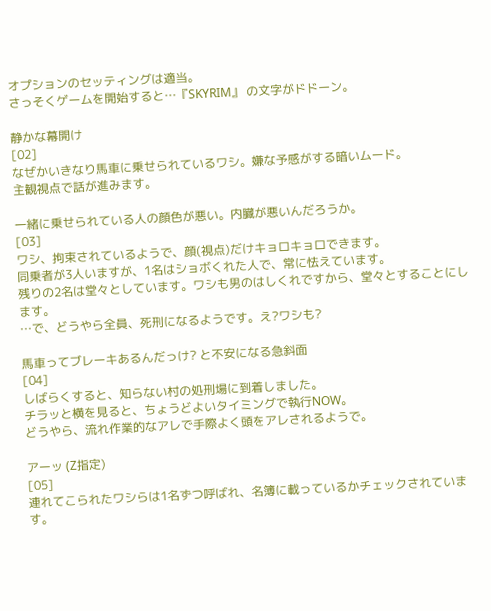オプションのセッティングは適当。
さっそくゲームを開始すると…『SKYRIM』 の文字がドドーン。

静かな幕開け
[02]
なぜかいきなり馬車に乗せられているワシ。嫌な予感がする暗いムード。
主観視点で話が進みます。

一緒に乗せられている人の顔色が悪い。内臓が悪いんだろうか。
[03]
ワシ、拘束されているようで、顔(視点)だけキョロキョロできます。
同乗者が3人いますが、1名はショボくれた人で、常に怯えています。
残りの2名は堂々としています。ワシも男のはしくれですから、堂々とすることにします。
…で、どうやら全員、死刑になるようです。え?ワシも?

馬車ってブレーキあるんだっけ? と不安になる急斜面
[04]
しばらくすると、知らない村の処刑場に到着しました。
チラッと横を見ると、ちょうどよいタイミングで執行NOW。
どうやら、流れ作業的なアレで手際よく頭をアレされるようで。

アーッ (Z指定)
[05]
連れてこられたワシらは1名ずつ呼ばれ、名簿に載っているかチェックされています。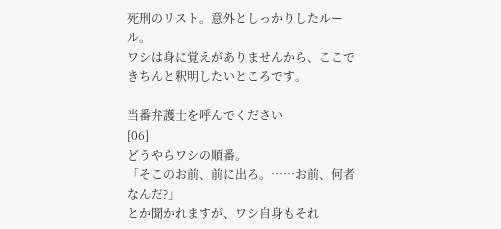死刑のリスト。意外としっかりしたルール。
ワシは身に覚えがありませんから、ここできちんと釈明したいところです。

当番弁護士を呼んでください
[06]
どうやらワシの順番。
「そこのお前、前に出ろ。……お前、何者なんだ?」
とか聞かれますが、ワシ自身もそれ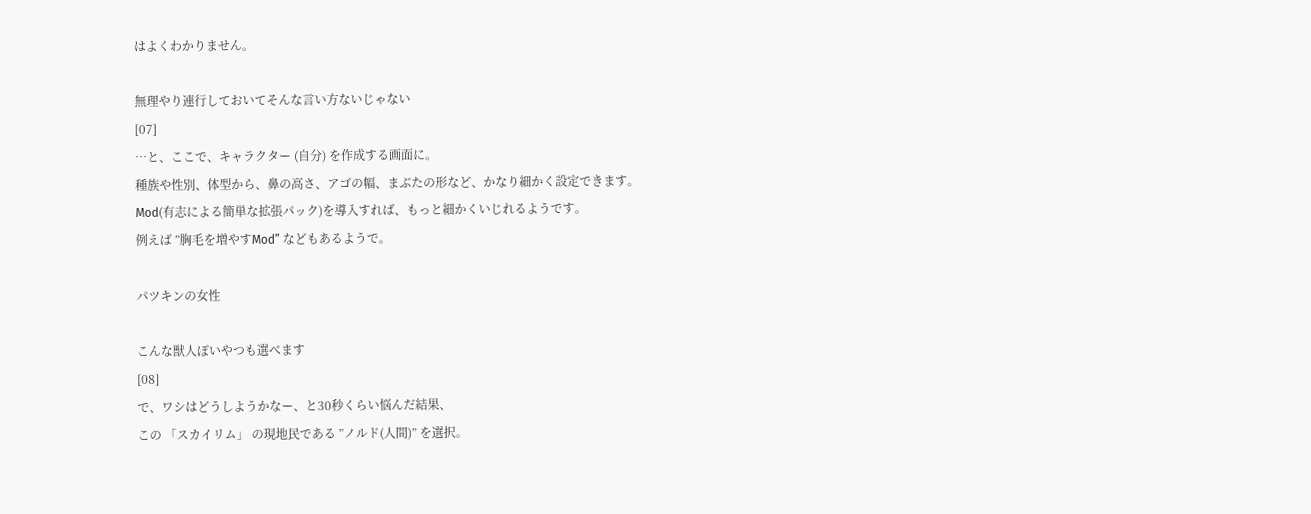はよくわかりません。

無理やり連行しておいてそんな言い方ないじゃない
[07]
…と、ここで、キャラクター (自分) を作成する画面に。
種族や性別、体型から、鼻の高さ、アゴの幅、まぶたの形など、かなり細かく設定できます。
Mod(有志による簡単な拡張パック)を導入すれば、もっと細かくいじれるようです。
例えば ”胸毛を増やすMod” などもあるようで。

パツキンの女性

こんな獣人ぽいやつも選べます
[08]
で、ワシはどうしようかなー、と30秒くらい悩んだ結果、
この 「スカイリム」 の現地民である ”ノルド(人間)” を選択。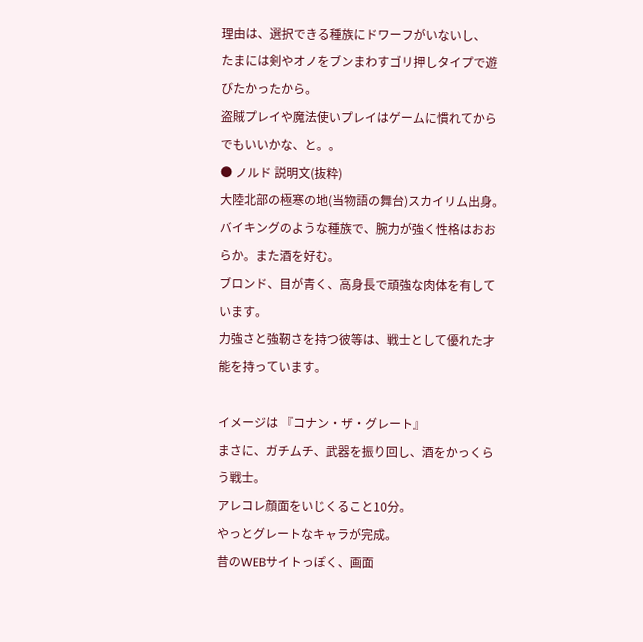理由は、選択できる種族にドワーフがいないし、
たまには剣やオノをブンまわすゴリ押しタイプで遊びたかったから。
盗賊プレイや魔法使いプレイはゲームに慣れてからでもいいかな、と。。
● ノルド 説明文(抜粋)
大陸北部の極寒の地(当物語の舞台)スカイリム出身。
バイキングのような種族で、腕力が強く性格はおおらか。また酒を好む。
ブロンド、目が青く、高身長で頑強な肉体を有しています。
力強さと強靭さを持つ彼等は、戦士として優れた才能を持っています。

イメージは 『コナン・ザ・グレート』
まさに、ガチムチ、武器を振り回し、酒をかっくらう戦士。
アレコレ顔面をいじくること10分。
やっとグレートなキャラが完成。
昔のWEBサイトっぽく、画面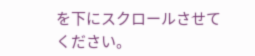を下にスクロールさせてください。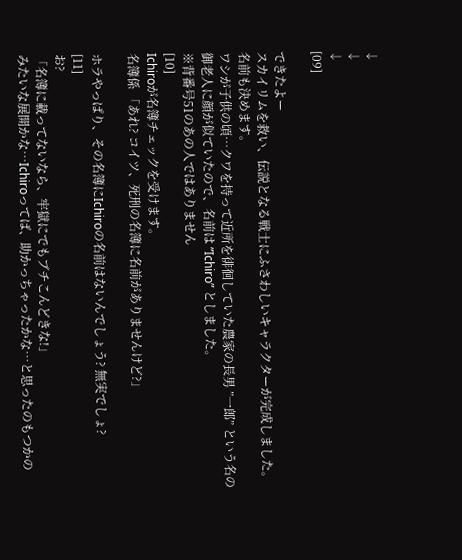↓
↓
↓
[09]

できたよー
スカイリムを救い、伝説となる戦士にふさわしいキャラクターが完成しました。
名前も決めます。
ワシが子供の頃…クワを持って近所を徘徊していた農家の長男 ”一郎” という名の
御老人に顔が似ていたので、名前は ”Ichiro” としました。
※背番号51のあの人ではありません
[10]
Ichiroが名簿チェックを受けます。
名簿係 「あれ? コイツ、死刑の名簿に名前がありませんけど?」

ホラやっぱり、その名簿にIchiroの名前はないんでしょう? 無実でしょ?
[11]
お?
「名簿に載ってないなら、牢獄にでもブチこんどきな!」
みたいな展開かな…Ichiroってば、助かっちゃったかな…と思ったのもつかの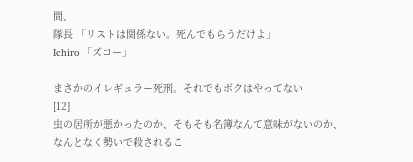間、
隊長 「リストは関係ない。死んでもらうだけよ」
Ichiro 「ズコー」

まさかのイレギュラー死刑。それでもボクはやってない
[12]
虫の居所が悪かったのか、そもそも名簿なんて意味がないのか、
なんとなく勢いで殺されるこ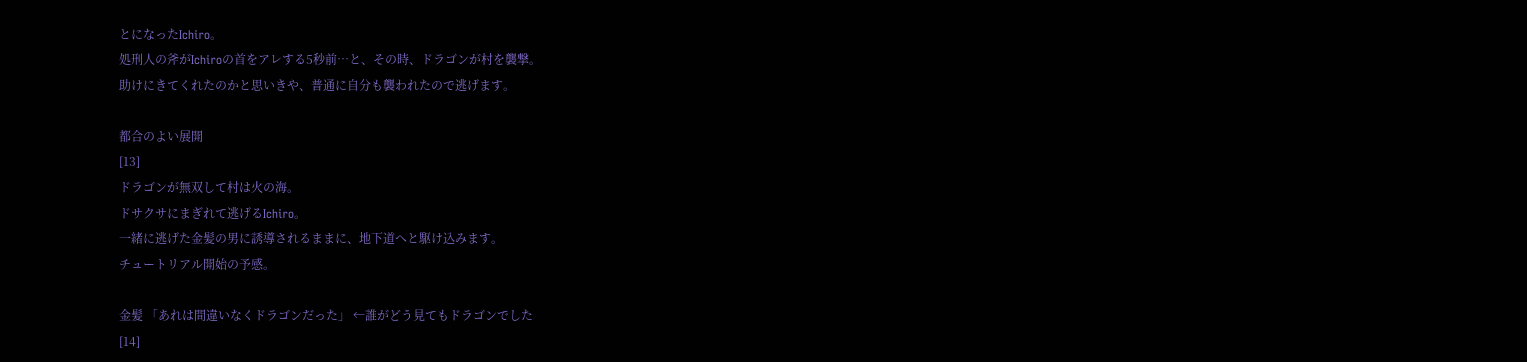とになったIchiro。
処刑人の斧がIchiroの首をアレする5秒前…と、その時、ドラゴンが村を襲撃。
助けにきてくれたのかと思いきや、普通に自分も襲われたので逃げます。

都合のよい展開
[13]
ドラゴンが無双して村は火の海。
ドサクサにまぎれて逃げるIchiro。
一緒に逃げた金髪の男に誘導されるままに、地下道へと駆け込みます。
チュートリアル開始の予感。

金髪 「あれは間違いなくドラゴンだった」 ←誰がどう見てもドラゴンでした
[14]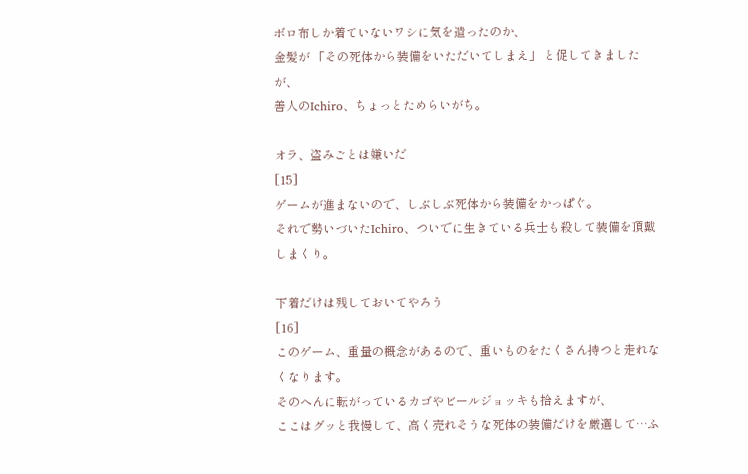ボロ布しか着ていないワシに気を遣ったのか、
金髪が 「その死体から装備をいただいてしまえ」 と促してきましたが、
善人のIchiro、ちょっとためらいがち。

オラ、盗みごとは嫌いだ
[15]
ゲームが進まないので、しぶしぶ死体から装備をかっぱぐ。
それで勢いづいたIchiro、ついでに生きている兵士も殺して装備を頂戴しまくり。

下着だけは残しておいてやろう
[16]
このゲーム、重量の概念があるので、重いものをたくさん持つと走れなくなります。
そのへんに転がっているカゴやビールジョッキも拾えますが、
ここはグッと我慢して、高く売れそうな死体の装備だけを厳選して…ふ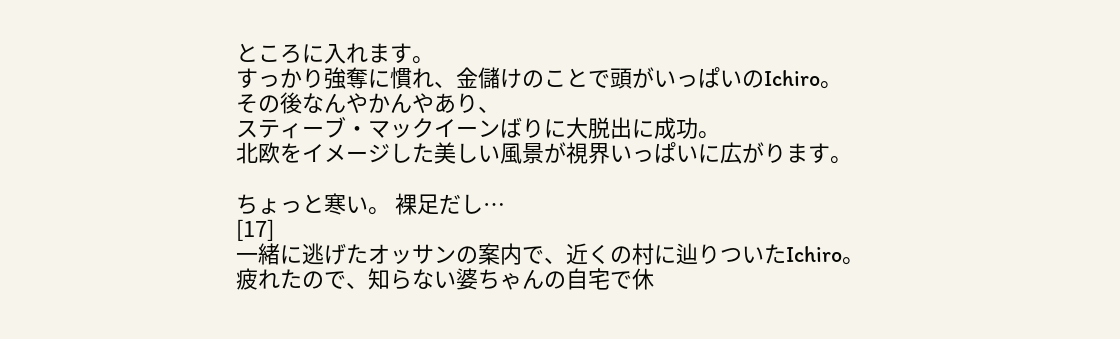ところに入れます。
すっかり強奪に慣れ、金儲けのことで頭がいっぱいのIchiro。
その後なんやかんやあり、
スティーブ・マックイーンばりに大脱出に成功。
北欧をイメージした美しい風景が視界いっぱいに広がります。

ちょっと寒い。 裸足だし…
[17]
一緒に逃げたオッサンの案内で、近くの村に辿りついたIchiro。
疲れたので、知らない婆ちゃんの自宅で休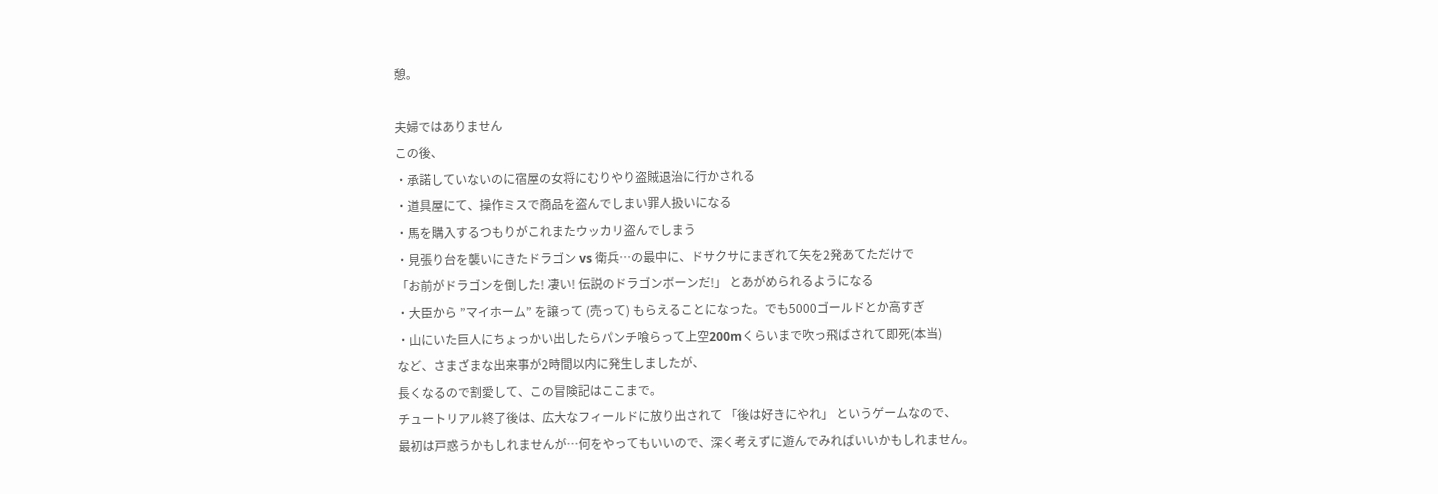憩。

夫婦ではありません
この後、
・承諾していないのに宿屋の女将にむりやり盗賊退治に行かされる
・道具屋にて、操作ミスで商品を盗んでしまい罪人扱いになる
・馬を購入するつもりがこれまたウッカリ盗んでしまう
・見張り台を襲いにきたドラゴン vs 衛兵…の最中に、ドサクサにまぎれて矢を2発あてただけで
「お前がドラゴンを倒した! 凄い! 伝説のドラゴンボーンだ!」 とあがめられるようになる
・大臣から ”マイホーム” を譲って (売って) もらえることになった。でも5000ゴールドとか高すぎ
・山にいた巨人にちょっかい出したらパンチ喰らって上空200mくらいまで吹っ飛ばされて即死(本当)
など、さまざまな出来事が2時間以内に発生しましたが、
長くなるので割愛して、この冒険記はここまで。
チュートリアル終了後は、広大なフィールドに放り出されて 「後は好きにやれ」 というゲームなので、
最初は戸惑うかもしれませんが…何をやってもいいので、深く考えずに遊んでみればいいかもしれません。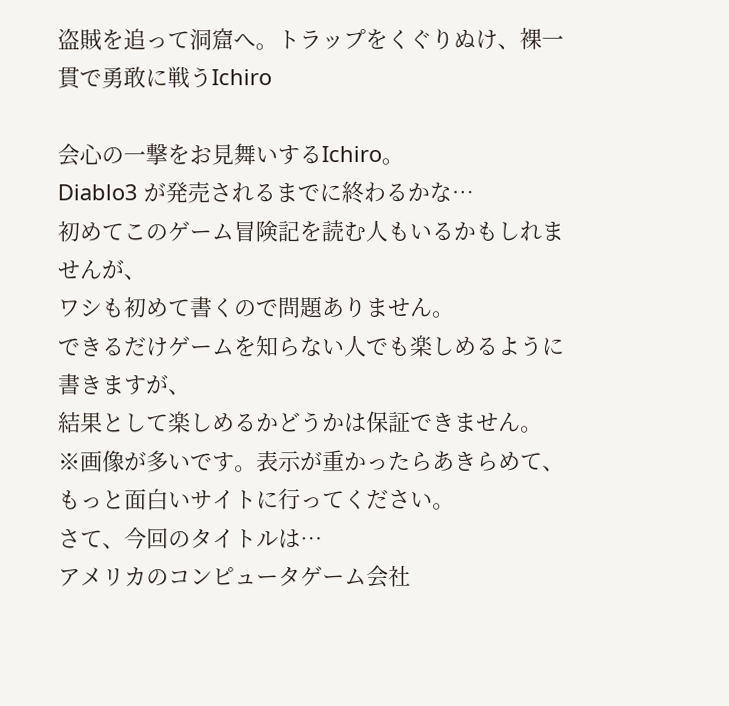盗賊を追って洞窟へ。トラップをくぐりぬけ、裸一貫で勇敢に戦うIchiro

会心の一撃をお見舞いするIchiro。
Diablo3 が発売されるまでに終わるかな…
初めてこのゲーム冒険記を読む人もいるかもしれませんが、
ワシも初めて書くので問題ありません。
できるだけゲームを知らない人でも楽しめるように書きますが、
結果として楽しめるかどうかは保証できません。
※画像が多いです。表示が重かったらあきらめて、もっと面白いサイトに行ってください。
さて、今回のタイトルは…
アメリカのコンピュータゲーム会社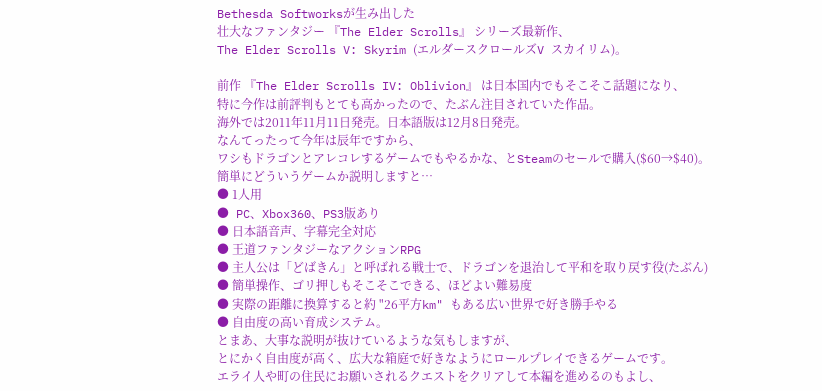Bethesda Softworksが生み出した
壮大なファンタジー 『The Elder Scrolls』 シリーズ最新作、
The Elder Scrolls V: Skyrim (エルダースクロールズV スカイリム)。

前作 『The Elder Scrolls IV: Oblivion』 は日本国内でもそこそこ話題になり、
特に今作は前評判もとても高かったので、たぶん注目されていた作品。
海外では2011年11月11日発売。日本語版は12月8日発売。
なんてったって今年は辰年ですから、
ワシもドラゴンとアレコレするゲームでもやるかな、とSteamのセールで購入($60→$40)。
簡単にどういうゲームか説明しますと…
● 1人用
● PC、Xbox360、PS3版あり
● 日本語音声、字幕完全対応
● 王道ファンタジーなアクションRPG
● 主人公は「どばきん」と呼ばれる戦士で、ドラゴンを退治して平和を取り戻す役(たぶん)
● 簡単操作、ゴリ押しもそこそこできる、ほどよい難易度
● 実際の距離に換算すると約 "26平方km" もある広い世界で好き勝手やる
● 自由度の高い育成システム。
とまあ、大事な説明が抜けているような気もしますが、
とにかく自由度が高く、広大な箱庭で好きなようにロールプレイできるゲームです。
エライ人や町の住民にお願いされるクエストをクリアして本編を進めるのもよし、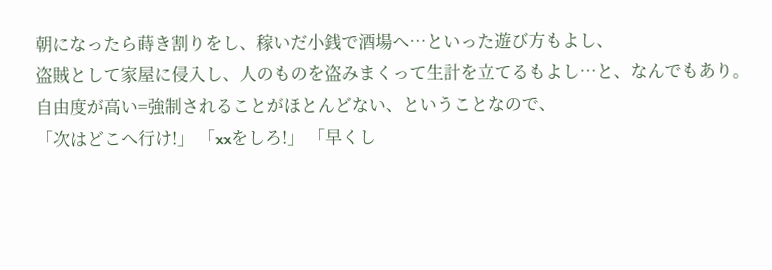朝になったら蒔き割りをし、稼いだ小銭で酒場へ…といった遊び方もよし、
盗賊として家屋に侵入し、人のものを盗みまくって生計を立てるもよし…と、なんでもあり。
自由度が高い=強制されることがほとんどない、ということなので、
「次はどこへ行け!」 「xxをしろ!」 「早くし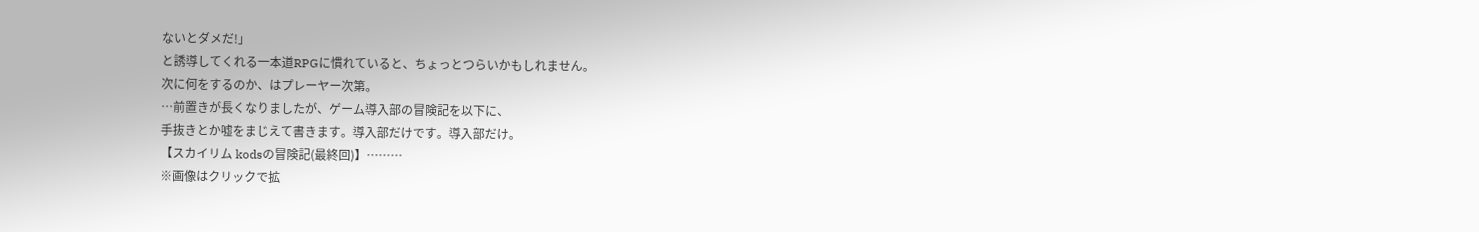ないとダメだ!」
と誘導してくれる一本道RPGに慣れていると、ちょっとつらいかもしれません。
次に何をするのか、はプレーヤー次第。
…前置きが長くなりましたが、ゲーム導入部の冒険記を以下に、
手抜きとか嘘をまじえて書きます。導入部だけです。導入部だけ。
【スカイリム kodsの冒険記(最終回)】………
※画像はクリックで拡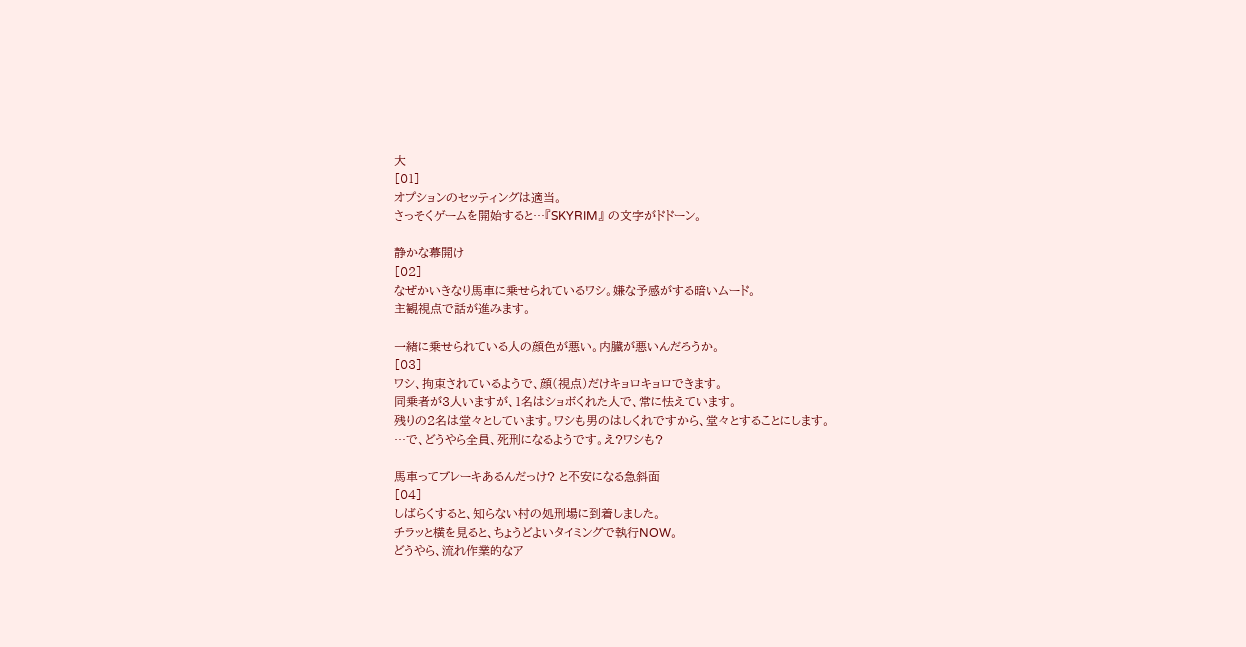大
[01]
オプションのセッティングは適当。
さっそくゲームを開始すると…『SKYRIM』 の文字がドドーン。

静かな幕開け
[02]
なぜかいきなり馬車に乗せられているワシ。嫌な予感がする暗いムード。
主観視点で話が進みます。

一緒に乗せられている人の顔色が悪い。内臓が悪いんだろうか。
[03]
ワシ、拘束されているようで、顔(視点)だけキョロキョロできます。
同乗者が3人いますが、1名はショボくれた人で、常に怯えています。
残りの2名は堂々としています。ワシも男のはしくれですから、堂々とすることにします。
…で、どうやら全員、死刑になるようです。え?ワシも?

馬車ってブレーキあるんだっけ? と不安になる急斜面
[04]
しばらくすると、知らない村の処刑場に到着しました。
チラッと横を見ると、ちょうどよいタイミングで執行NOW。
どうやら、流れ作業的なア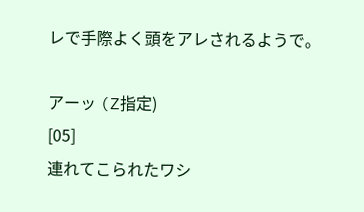レで手際よく頭をアレされるようで。

アーッ (Z指定)
[05]
連れてこられたワシ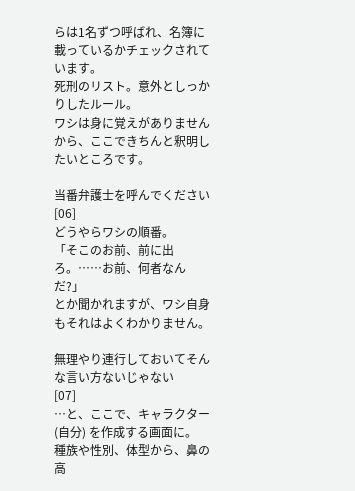らは1名ずつ呼ばれ、名簿に載っているかチェックされています。
死刑のリスト。意外としっかりしたルール。
ワシは身に覚えがありませんから、ここできちんと釈明したいところです。

当番弁護士を呼んでください
[06]
どうやらワシの順番。
「そこのお前、前に出ろ。……お前、何者なんだ?」
とか聞かれますが、ワシ自身もそれはよくわかりません。

無理やり連行しておいてそんな言い方ないじゃない
[07]
…と、ここで、キャラクター (自分) を作成する画面に。
種族や性別、体型から、鼻の高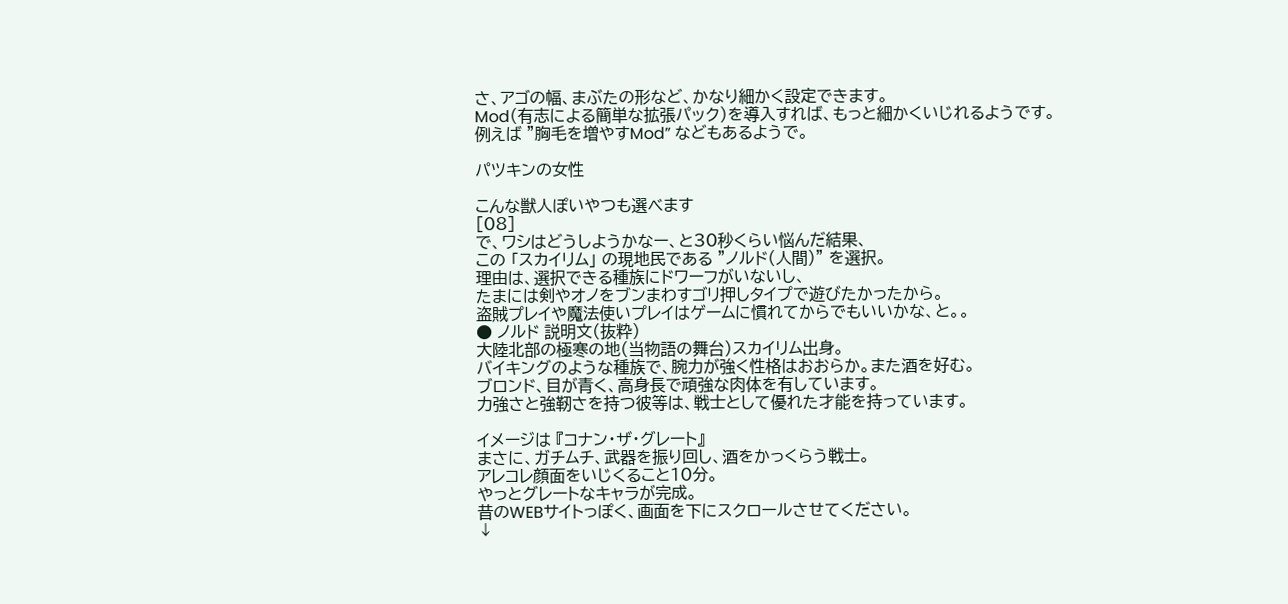さ、アゴの幅、まぶたの形など、かなり細かく設定できます。
Mod(有志による簡単な拡張パック)を導入すれば、もっと細かくいじれるようです。
例えば ”胸毛を増やすMod” などもあるようで。

パツキンの女性

こんな獣人ぽいやつも選べます
[08]
で、ワシはどうしようかなー、と30秒くらい悩んだ結果、
この 「スカイリム」 の現地民である ”ノルド(人間)” を選択。
理由は、選択できる種族にドワーフがいないし、
たまには剣やオノをブンまわすゴリ押しタイプで遊びたかったから。
盗賊プレイや魔法使いプレイはゲームに慣れてからでもいいかな、と。。
● ノルド 説明文(抜粋)
大陸北部の極寒の地(当物語の舞台)スカイリム出身。
バイキングのような種族で、腕力が強く性格はおおらか。また酒を好む。
ブロンド、目が青く、高身長で頑強な肉体を有しています。
力強さと強靭さを持つ彼等は、戦士として優れた才能を持っています。

イメージは 『コナン・ザ・グレート』
まさに、ガチムチ、武器を振り回し、酒をかっくらう戦士。
アレコレ顔面をいじくること10分。
やっとグレートなキャラが完成。
昔のWEBサイトっぽく、画面を下にスクロールさせてください。
↓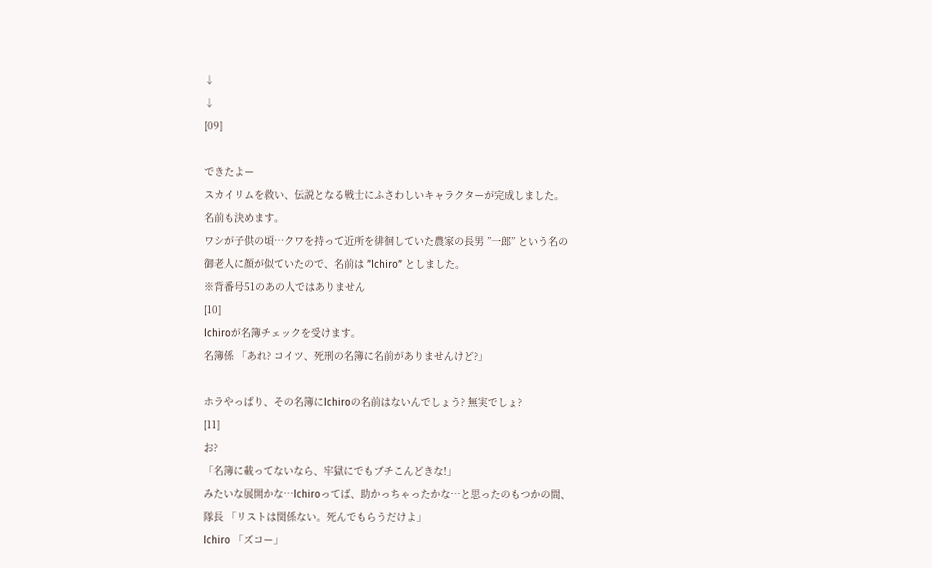↓
↓
[09]

できたよー
スカイリムを救い、伝説となる戦士にふさわしいキャラクターが完成しました。
名前も決めます。
ワシが子供の頃…クワを持って近所を徘徊していた農家の長男 ”一郎” という名の
御老人に顔が似ていたので、名前は ”Ichiro” としました。
※背番号51のあの人ではありません
[10]
Ichiroが名簿チェックを受けます。
名簿係 「あれ? コイツ、死刑の名簿に名前がありませんけど?」

ホラやっぱり、その名簿にIchiroの名前はないんでしょう? 無実でしょ?
[11]
お?
「名簿に載ってないなら、牢獄にでもブチこんどきな!」
みたいな展開かな…Ichiroってば、助かっちゃったかな…と思ったのもつかの間、
隊長 「リストは関係ない。死んでもらうだけよ」
Ichiro 「ズコー」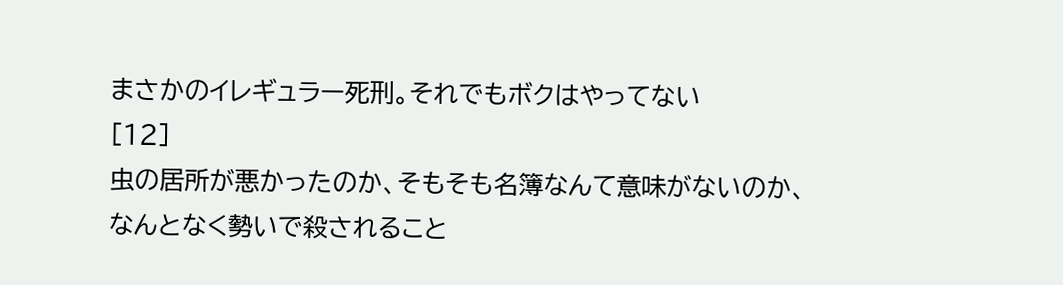まさかのイレギュラー死刑。それでもボクはやってない
[12]
虫の居所が悪かったのか、そもそも名簿なんて意味がないのか、
なんとなく勢いで殺されること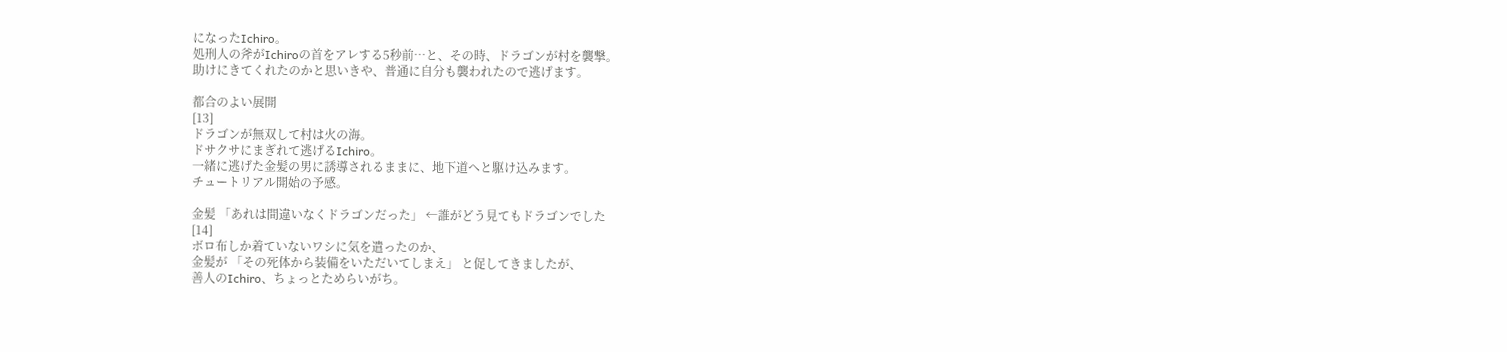になったIchiro。
処刑人の斧がIchiroの首をアレする5秒前…と、その時、ドラゴンが村を襲撃。
助けにきてくれたのかと思いきや、普通に自分も襲われたので逃げます。

都合のよい展開
[13]
ドラゴンが無双して村は火の海。
ドサクサにまぎれて逃げるIchiro。
一緒に逃げた金髪の男に誘導されるままに、地下道へと駆け込みます。
チュートリアル開始の予感。

金髪 「あれは間違いなくドラゴンだった」 ←誰がどう見てもドラゴンでした
[14]
ボロ布しか着ていないワシに気を遣ったのか、
金髪が 「その死体から装備をいただいてしまえ」 と促してきましたが、
善人のIchiro、ちょっとためらいがち。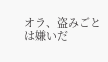オラ、盗みごとは嫌いだ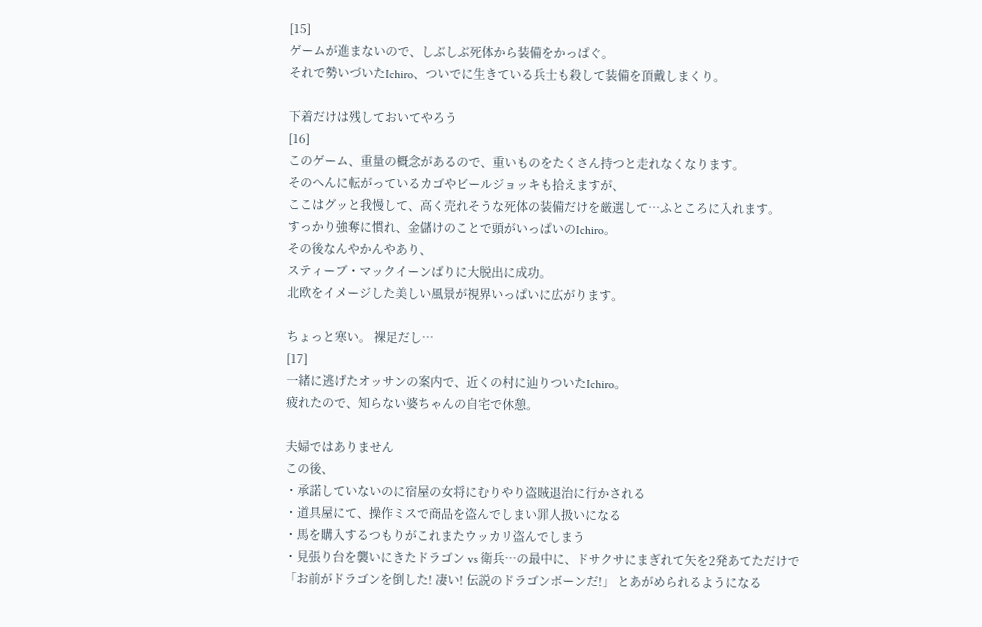[15]
ゲームが進まないので、しぶしぶ死体から装備をかっぱぐ。
それで勢いづいたIchiro、ついでに生きている兵士も殺して装備を頂戴しまくり。

下着だけは残しておいてやろう
[16]
このゲーム、重量の概念があるので、重いものをたくさん持つと走れなくなります。
そのへんに転がっているカゴやビールジョッキも拾えますが、
ここはグッと我慢して、高く売れそうな死体の装備だけを厳選して…ふところに入れます。
すっかり強奪に慣れ、金儲けのことで頭がいっぱいのIchiro。
その後なんやかんやあり、
スティーブ・マックイーンばりに大脱出に成功。
北欧をイメージした美しい風景が視界いっぱいに広がります。

ちょっと寒い。 裸足だし…
[17]
一緒に逃げたオッサンの案内で、近くの村に辿りついたIchiro。
疲れたので、知らない婆ちゃんの自宅で休憩。

夫婦ではありません
この後、
・承諾していないのに宿屋の女将にむりやり盗賊退治に行かされる
・道具屋にて、操作ミスで商品を盗んでしまい罪人扱いになる
・馬を購入するつもりがこれまたウッカリ盗んでしまう
・見張り台を襲いにきたドラゴン vs 衛兵…の最中に、ドサクサにまぎれて矢を2発あてただけで
「お前がドラゴンを倒した! 凄い! 伝説のドラゴンボーンだ!」 とあがめられるようになる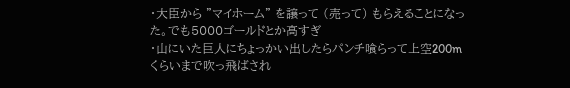・大臣から ”マイホーム” を譲って (売って) もらえることになった。でも5000ゴールドとか高すぎ
・山にいた巨人にちょっかい出したらパンチ喰らって上空200mくらいまで吹っ飛ばされ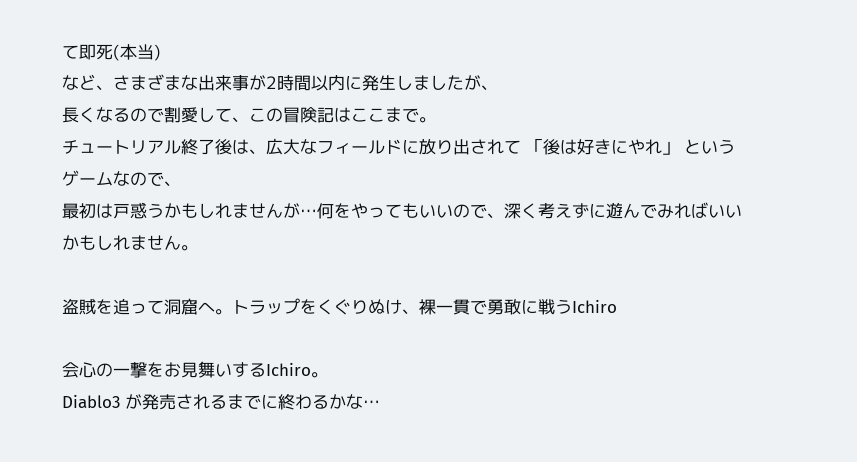て即死(本当)
など、さまざまな出来事が2時間以内に発生しましたが、
長くなるので割愛して、この冒険記はここまで。
チュートリアル終了後は、広大なフィールドに放り出されて 「後は好きにやれ」 というゲームなので、
最初は戸惑うかもしれませんが…何をやってもいいので、深く考えずに遊んでみればいいかもしれません。

盗賊を追って洞窟へ。トラップをくぐりぬけ、裸一貫で勇敢に戦うIchiro

会心の一撃をお見舞いするIchiro。
Diablo3 が発売されるまでに終わるかな…